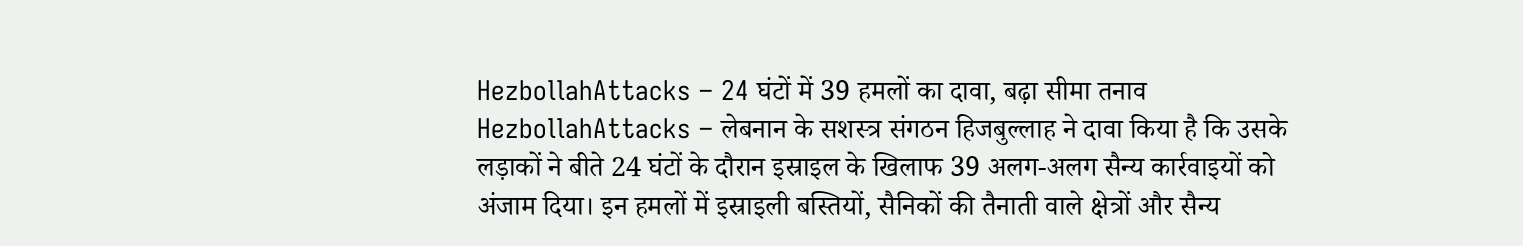HezbollahAttacks – 24 घंटों में 39 हमलों का दावा, बढ़ा सीमा तनाव
HezbollahAttacks – लेबनान के सशस्त्र संगठन हिजबुल्लाह ने दावा किया है कि उसके लड़ाकों ने बीते 24 घंटों के दौरान इस्राइल के खिलाफ 39 अलग-अलग सैन्य कार्रवाइयों को अंजाम दिया। इन हमलों में इस्राइली बस्तियों, सैनिकों की तैनाती वाले क्षेत्रों और सैन्य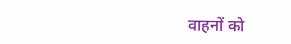वाहनों को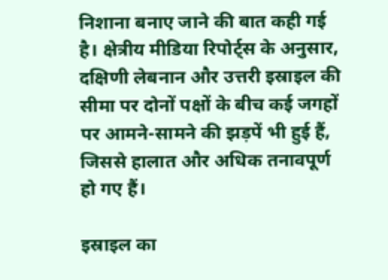निशाना बनाए जाने की बात कही गई है। क्षेत्रीय मीडिया रिपोर्ट्स के अनुसार, दक्षिणी लेबनान और उत्तरी इस्राइल की सीमा पर दोनों पक्षों के बीच कई जगहों पर आमने-सामने की झड़पें भी हुई हैं, जिससे हालात और अधिक तनावपूर्ण हो गए हैं।

इस्राइल का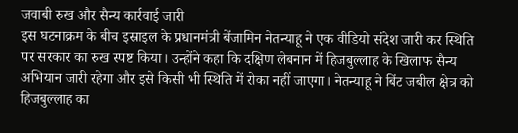जवाबी रुख और सैन्य कार्रवाई जारी
इस घटनाक्रम के बीच इस्राइल के प्रधानमंत्री बेंजामिन नेतन्याहू ने एक वीडियो संदेश जारी कर स्थिति पर सरकार का रुख स्पष्ट किया। उन्होंने कहा कि दक्षिण लेबनान में हिजबुल्लाह के खिलाफ सैन्य अभियान जारी रहेगा और इसे किसी भी स्थिति में रोका नहीं जाएगा। नेतन्याहू ने बिंट जबील क्षेत्र को हिजबुल्लाह का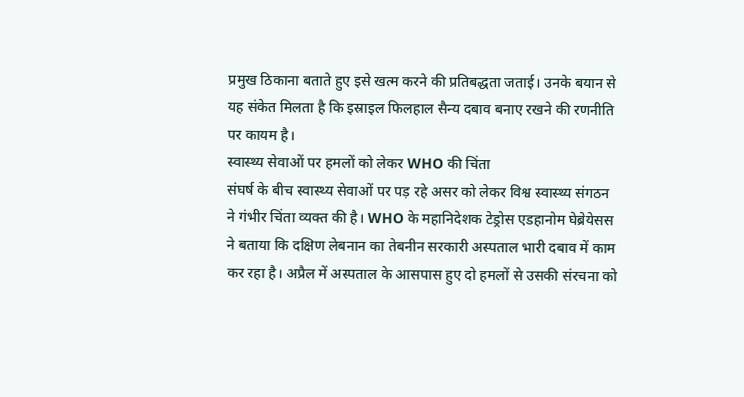प्रमुख ठिकाना बताते हुए इसे खत्म करने की प्रतिबद्धता जताई। उनके बयान से यह संकेत मिलता है कि इस्राइल फिलहाल सैन्य दबाव बनाए रखने की रणनीति पर कायम है।
स्वास्थ्य सेवाओं पर हमलों को लेकर WHO की चिंता
संघर्ष के बीच स्वास्थ्य सेवाओं पर पड़ रहे असर को लेकर विश्व स्वास्थ्य संगठन ने गंभीर चिंता व्यक्त की है। WHO के महानिदेशक टेड्रोस एडहानोम घेब्रेयेसस ने बताया कि दक्षिण लेबनान का तेबनीन सरकारी अस्पताल भारी दबाव में काम कर रहा है। अप्रैल में अस्पताल के आसपास हुए दो हमलों से उसकी संरचना को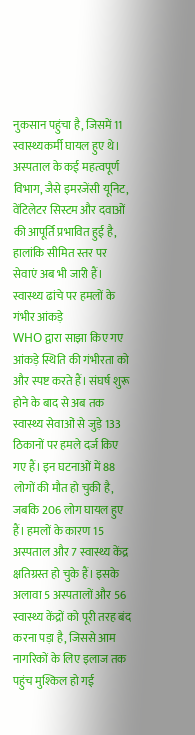नुकसान पहुंचा है, जिसमें 11 स्वास्थ्यकर्मी घायल हुए थे। अस्पताल के कई महत्वपूर्ण विभाग, जैसे इमरजेंसी यूनिट, वेंटिलेटर सिस्टम और दवाओं की आपूर्ति प्रभावित हुई है, हालांकि सीमित स्तर पर सेवाएं अब भी जारी हैं।
स्वास्थ्य ढांचे पर हमलों के गंभीर आंकड़े
WHO द्वारा साझा किए गए आंकड़े स्थिति की गंभीरता को और स्पष्ट करते हैं। संघर्ष शुरू होने के बाद से अब तक स्वास्थ्य सेवाओं से जुड़े 133 ठिकानों पर हमले दर्ज किए गए हैं। इन घटनाओं में 88 लोगों की मौत हो चुकी है, जबकि 206 लोग घायल हुए हैं। हमलों के कारण 15 अस्पताल और 7 स्वास्थ्य केंद्र क्षतिग्रस्त हो चुके हैं। इसके अलावा 5 अस्पतालों और 56 स्वास्थ्य केंद्रों को पूरी तरह बंद करना पड़ा है, जिससे आम नागरिकों के लिए इलाज तक पहुंच मुश्किल हो गई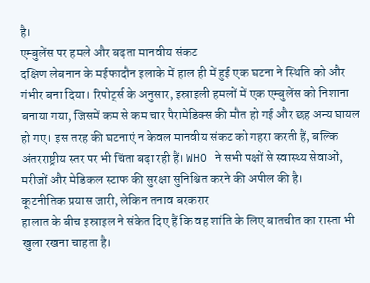है।
एम्बुलेंस पर हमले और बढ़ता मानवीय संकट
दक्षिण लेबनान के मईफादौन इलाके में हाल ही में हुई एक घटना ने स्थिति को और गंभीर बना दिया। रिपोर्ट्स के अनुसार, इस्राइली हमलों में एक एम्बुलेंस को निशाना बनाया गया, जिसमें कम से कम चार पैरामेडिक्स की मौत हो गई और छह अन्य घायल हो गए। इस तरह की घटनाएं न केवल मानवीय संकट को गहरा करती हैं, बल्कि अंतरराष्ट्रीय स्तर पर भी चिंता बढ़ा रही हैं। WHO ने सभी पक्षों से स्वास्थ्य सेवाओं, मरीजों और मेडिकल स्टाफ की सुरक्षा सुनिश्चित करने की अपील की है।
कूटनीतिक प्रयास जारी, लेकिन तनाव बरकरार
हालात के बीच इस्राइल ने संकेत दिए हैं कि वह शांति के लिए बातचीत का रास्ता भी खुला रखना चाहता है।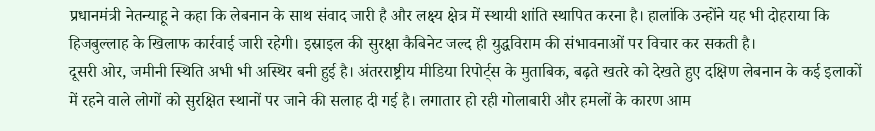प्रधानमंत्री नेतन्याहू ने कहा कि लेबनान के साथ संवाद जारी है और लक्ष्य क्षेत्र में स्थायी शांति स्थापित करना है। हालांकि उन्होंने यह भी दोहराया कि हिजबुल्लाह के खिलाफ कार्रवाई जारी रहेगी। इस्राइल की सुरक्षा कैबिनेट जल्द ही युद्धविराम की संभावनाओं पर विचार कर सकती है।
दूसरी ओर, जमीनी स्थिति अभी भी अस्थिर बनी हुई है। अंतरराष्ट्रीय मीडिया रिपोर्ट्स के मुताबिक, बढ़ते खतरे को देखते हुए दक्षिण लेबनान के कई इलाकों में रहने वाले लोगों को सुरक्षित स्थानों पर जाने की सलाह दी गई है। लगातार हो रही गोलाबारी और हमलों के कारण आम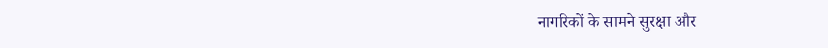नागरिकों के सामने सुरक्षा और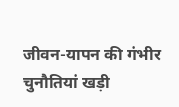जीवन-यापन की गंभीर चुनौतियां खड़ी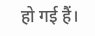हो गई हैं।